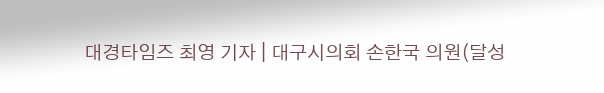대경타임즈 최영 기자 | 대구시의회 손한국 의원(달성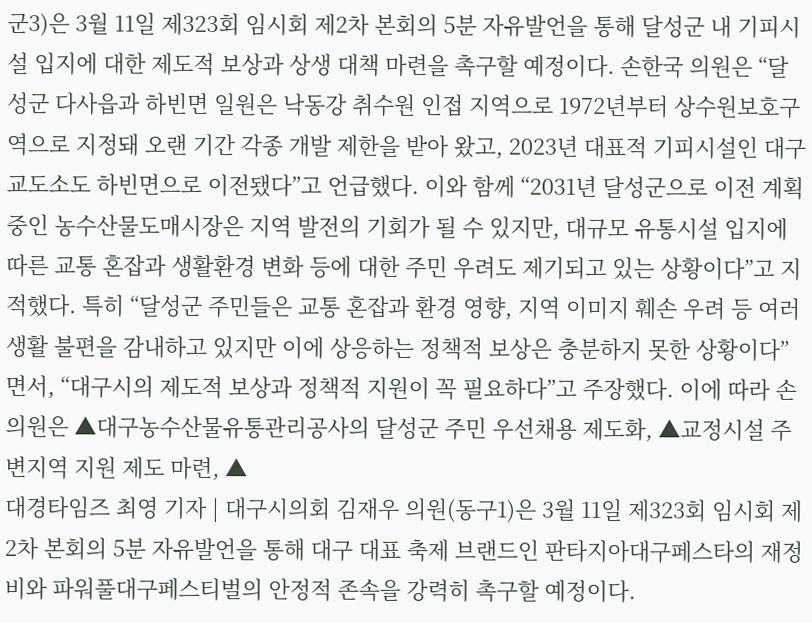군3)은 3월 11일 제323회 임시회 제2차 본회의 5분 자유발언을 통해 달성군 내 기피시설 입지에 대한 제도적 보상과 상생 대책 마련을 촉구할 예정이다. 손한국 의원은 “달성군 다사읍과 하빈면 일원은 낙동강 취수원 인접 지역으로 1972년부터 상수원보호구역으로 지정돼 오랜 기간 각종 개발 제한을 받아 왔고, 2023년 대표적 기피시설인 대구교도소도 하빈면으로 이전됐다”고 언급했다. 이와 함께 “2031년 달성군으로 이전 계획 중인 농수산물도매시장은 지역 발전의 기회가 될 수 있지만, 대규모 유통시설 입지에 따른 교통 혼잡과 생활환경 변화 등에 대한 주민 우려도 제기되고 있는 상황이다”고 지적했다. 특히 “달성군 주민들은 교통 혼잡과 환경 영향, 지역 이미지 훼손 우려 등 여러 생활 불편을 감내하고 있지만 이에 상응하는 정책적 보상은 충분하지 못한 상황이다”면서, “대구시의 제도적 보상과 정책적 지원이 꼭 필요하다”고 주장했다. 이에 따라 손 의원은 ▲대구농수산물유통관리공사의 달성군 주민 우선채용 제도화, ▲교정시설 주변지역 지원 제도 마련, ▲
대경타임즈 최영 기자 | 대구시의회 김재우 의원(동구1)은 3월 11일 제323회 임시회 제2차 본회의 5분 자유발언을 통해 대구 대표 축제 브랜드인 판타지아대구페스타의 재정비와 파워풀대구페스티벌의 안정적 존속을 강력히 촉구할 예정이다.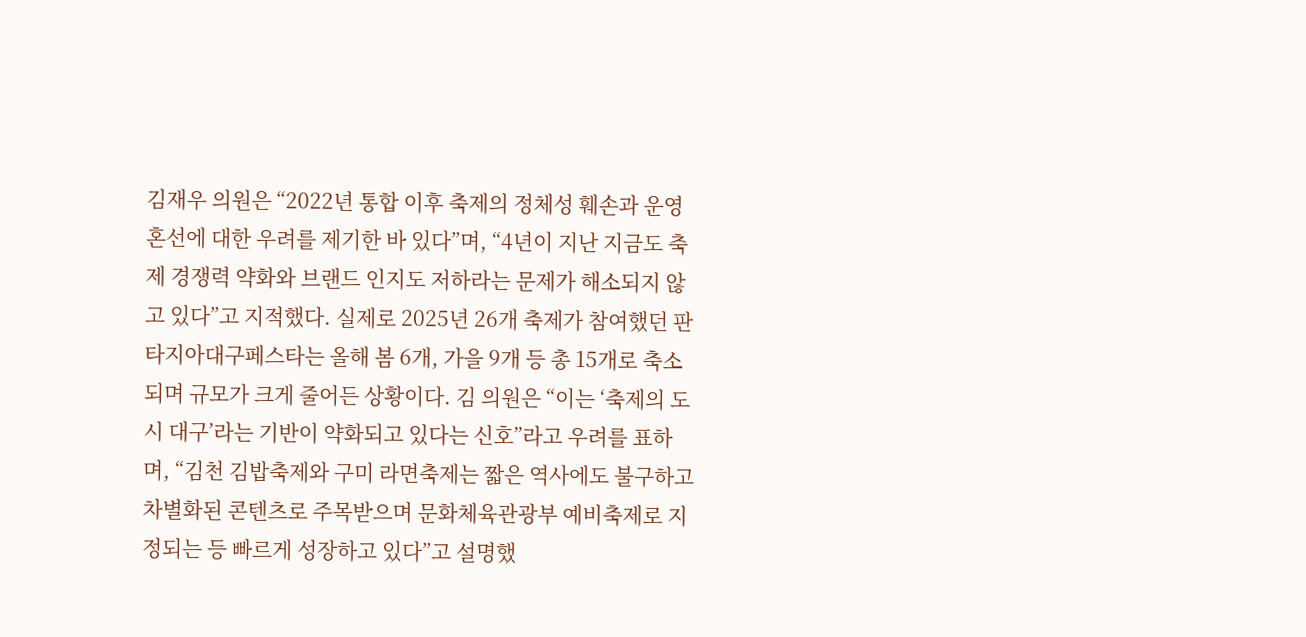김재우 의원은 “2022년 통합 이후 축제의 정체성 훼손과 운영 혼선에 대한 우려를 제기한 바 있다”며, “4년이 지난 지금도 축제 경쟁력 약화와 브랜드 인지도 저하라는 문제가 해소되지 않고 있다”고 지적했다. 실제로 2025년 26개 축제가 참여했던 판타지아대구페스타는 올해 봄 6개, 가을 9개 등 총 15개로 축소되며 규모가 크게 줄어든 상황이다. 김 의원은 “이는 ‘축제의 도시 대구’라는 기반이 약화되고 있다는 신호”라고 우려를 표하며, “김천 김밥축제와 구미 라면축제는 짧은 역사에도 불구하고 차별화된 콘텐츠로 주목받으며 문화체육관광부 예비축제로 지정되는 등 빠르게 성장하고 있다”고 설명했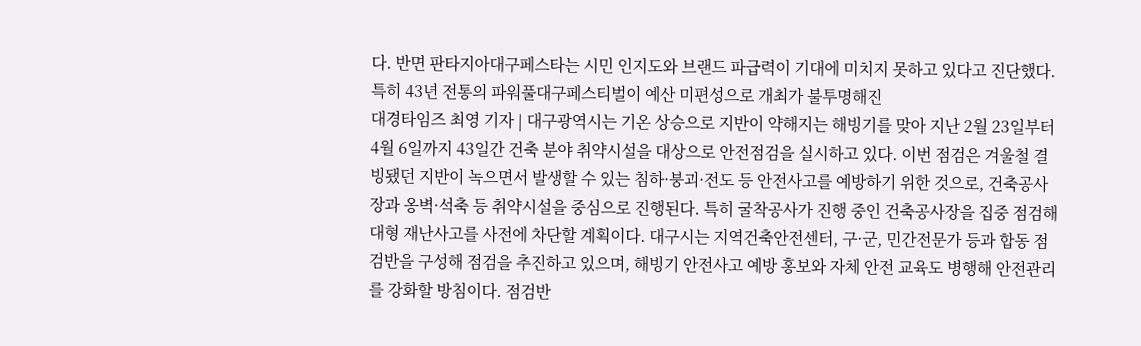다. 반면 판타지아대구페스타는 시민 인지도와 브랜드 파급력이 기대에 미치지 못하고 있다고 진단했다. 특히 43년 전통의 파워풀대구페스티벌이 예산 미편성으로 개최가 불투명해진
대경타임즈 최영 기자 | 대구광역시는 기온 상승으로 지반이 약해지는 해빙기를 맞아 지난 2월 23일부터 4월 6일까지 43일간 건축 분야 취약시설을 대상으로 안전점검을 실시하고 있다. 이번 점검은 겨울철 결빙됐던 지반이 녹으면서 발생할 수 있는 침하·붕괴·전도 등 안전사고를 예방하기 위한 것으로, 건축공사장과 옹벽·석축 등 취약시설을 중심으로 진행된다. 특히 굴착공사가 진행 중인 건축공사장을 집중 점검해 대형 재난사고를 사전에 차단할 계획이다. 대구시는 지역건축안전센터, 구·군, 민간전문가 등과 합동 점검반을 구성해 점검을 추진하고 있으며, 해빙기 안전사고 예방 홍보와 자체 안전 교육도 병행해 안전관리를 강화할 방침이다. 점검반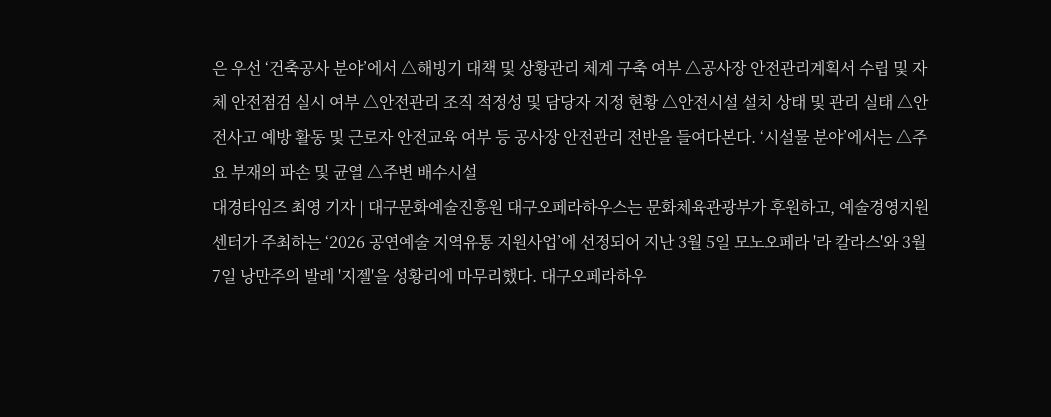은 우선 ‘건축공사 분야’에서 △해빙기 대책 및 상황관리 체계 구축 여부 △공사장 안전관리계획서 수립 및 자체 안전점검 실시 여부 △안전관리 조직 적정성 및 담당자 지정 현황 △안전시설 설치 상태 및 관리 실태 △안전사고 예방 활동 및 근로자 안전교육 여부 등 공사장 안전관리 전반을 들여다본다. ‘시설물 분야’에서는 △주요 부재의 파손 및 균열 △주변 배수시설
대경타임즈 최영 기자 | 대구문화예술진흥원 대구오페라하우스는 문화체육관광부가 후원하고, 예술경영지원센터가 주최하는 ‘2026 공연예술 지역유통 지원사업’에 선정되어 지난 3월 5일 모노오페라 '라 칼라스'와 3월 7일 낭만주의 발레 '지젤'을 성황리에 마무리했다. 대구오페라하우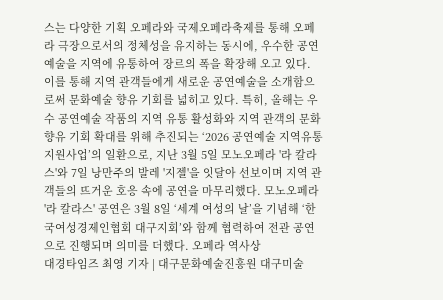스는 다양한 기획 오페라와 국제오페라축제를 통해 오페라 극장으로서의 정체성을 유지하는 동시에, 우수한 공연예술을 지역에 유통하여 장르의 폭을 확장해 오고 있다. 이를 통해 지역 관객들에게 새로운 공연예술을 소개함으로써 문화예술 향유 기회를 넓히고 있다. 특히, 올해는 우수 공연예술 작품의 지역 유통 활성화와 지역 관객의 문화 향유 기회 확대를 위해 추진되는 ‘2026 공연예술 지역유통 지원사업’의 일환으로, 지난 3월 5일 모노오페라 '라 칼라스'와 7일 낭만주의 발레 '지젤'을 잇달아 선보이며 지역 관객들의 뜨거운 호응 속에 공연을 마무리했다. 모노오페라 '라 칼라스' 공연은 3월 8일 ‘세계 여성의 날’을 기념해 ‘한국여성경제인협회 대구지회’와 함께 협력하여 전관 공연으로 진행되며 의미를 더했다. 오페라 역사상
대경타임즈 최영 기자 | 대구문화예술진흥원 대구미술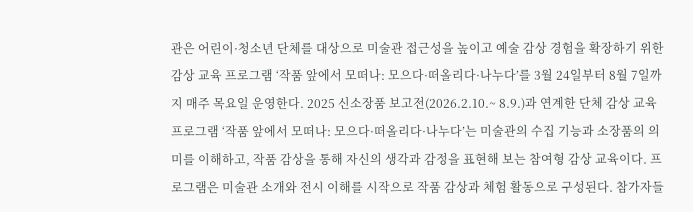관은 어린이·청소년 단체를 대상으로 미술관 접근성을 높이고 예술 감상 경험을 확장하기 위한 감상 교육 프로그램 ‘작품 앞에서 모떠나: 모으다·떠올리다·나누다’를 3월 24일부터 8월 7일까지 매주 목요일 운영한다. 2025 신소장품 보고전(2026.2.10.~ 8.9.)과 연계한 단체 감상 교육 프로그램 ‘작품 앞에서 모떠나: 모으다·떠올리다·나누다’는 미술관의 수집 기능과 소장품의 의미를 이해하고, 작품 감상을 통해 자신의 생각과 감정을 표현해 보는 참여형 감상 교육이다. 프로그램은 미술관 소개와 전시 이해를 시작으로 작품 감상과 체험 활동으로 구성된다. 참가자들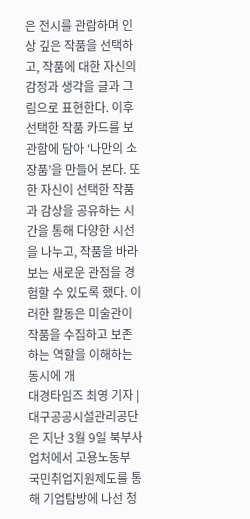은 전시를 관람하며 인상 깊은 작품을 선택하고, 작품에 대한 자신의 감정과 생각을 글과 그림으로 표현한다. 이후 선택한 작품 카드를 보관함에 담아 ‘나만의 소장품’을 만들어 본다. 또한 자신이 선택한 작품과 감상을 공유하는 시간을 통해 다양한 시선을 나누고, 작품을 바라보는 새로운 관점을 경험할 수 있도록 했다. 이러한 활동은 미술관이 작품을 수집하고 보존하는 역할을 이해하는 동시에 개
대경타임즈 최영 기자 | 대구공공시설관리공단은 지난 3월 9일 북부사업처에서 고용노동부 국민취업지원제도를 통해 기업탐방에 나선 청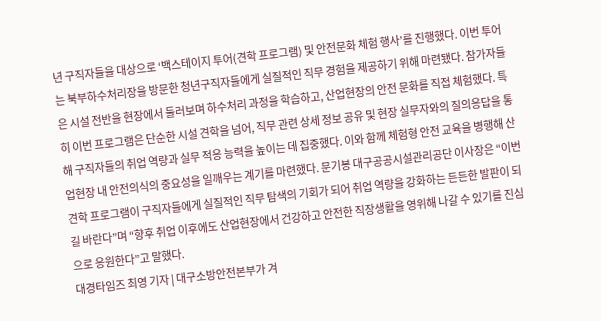년 구직자들을 대상으로 ‘백스테이지 투어(견학 프로그램) 및 안전문화 체험 행사’를 진행했다. 이번 투어는 북부하수처리장을 방문한 청년구직자들에게 실질적인 직무 경험을 제공하기 위해 마련됐다. 참가자들은 시설 전반을 현장에서 둘러보며 하수처리 과정을 학습하고, 산업현장의 안전 문화를 직접 체험했다. 특히 이번 프로그램은 단순한 시설 견학을 넘어, 직무 관련 상세 정보 공유 및 현장 실무자와의 질의응답을 통해 구직자들의 취업 역량과 실무 적응 능력을 높이는 데 집중했다. 이와 함께 체험형 안전 교육을 병행해 산업현장 내 안전의식의 중요성을 일깨우는 계기를 마련했다. 문기봉 대구공공시설관리공단 이사장은 “이번 견학 프로그램이 구직자들에게 실질적인 직무 탐색의 기회가 되어 취업 역량을 강화하는 든든한 발판이 되길 바란다”며 “향후 취업 이후에도 산업현장에서 건강하고 안전한 직장생활을 영위해 나갈 수 있기를 진심으로 응원한다”고 말했다.
대경타임즈 최영 기자 | 대구소방안전본부가 겨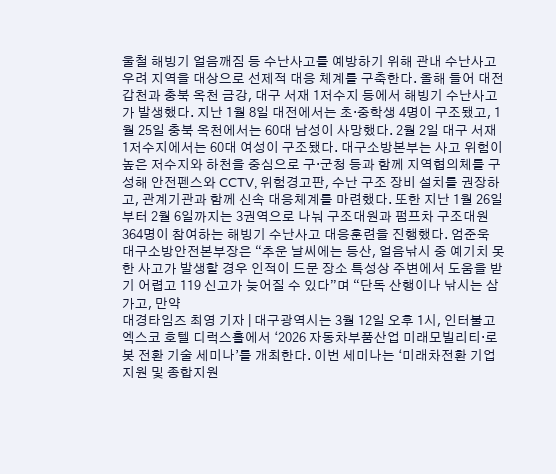울철 해빙기 얼음깨짐 등 수난사고를 예방하기 위해 관내 수난사고 우려 지역을 대상으로 선제적 대응 체계를 구축한다. 올해 들어 대전 갑천과 충북 옥천 금강, 대구 서재 1저수지 등에서 해빙기 수난사고가 발생했다. 지난 1월 8일 대전에서는 초·중학생 4명이 구조됐고, 1월 25일 충북 옥천에서는 60대 남성이 사망했다. 2월 2일 대구 서재 1저수지에서는 60대 여성이 구조됐다. 대구소방본부는 사고 위험이 높은 저수지와 하천을 중심으로 구·군청 등과 함께 지역협의체를 구성해 안전펜스와 CCTV, 위험경고판, 수난 구조 장비 설치를 권장하고, 관계기관과 함께 신속 대응체계를 마련했다. 또한 지난 1월 26일부터 2월 6일까지는 3권역으로 나눠 구조대원과 펌프차 구조대원 364명이 참여하는 해빙기 수난사고 대응훈련을 진행했다. 엄준욱 대구소방안전본부장은 “추운 날씨에는 등산, 얼음낚시 중 예기치 못한 사고가 발생할 경우 인적이 드문 장소 특성상 주변에서 도움을 받기 어렵고 119 신고가 늦어질 수 있다”며 “단독 산행이나 낚시는 삼가고, 만약
대경타임즈 최영 기자 | 대구광역시는 3월 12일 오후 1시, 인터불고 엑스코 호텔 디럭스홀에서 ‘2026 자동차부품산업 미래모빌리티·로봇 전환 기술 세미나’를 개최한다. 이번 세미나는 ‘미래차전환 기업지원 및 종합지원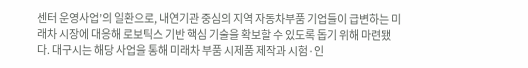센터 운영사업’의 일환으로, 내연기관 중심의 지역 자동차부품 기업들이 급변하는 미래차 시장에 대응해 로보틱스 기반 핵심 기술을 확보할 수 있도록 돕기 위해 마련됐다. 대구시는 해당 사업을 통해 미래차 부품 시제품 제작과 시험·인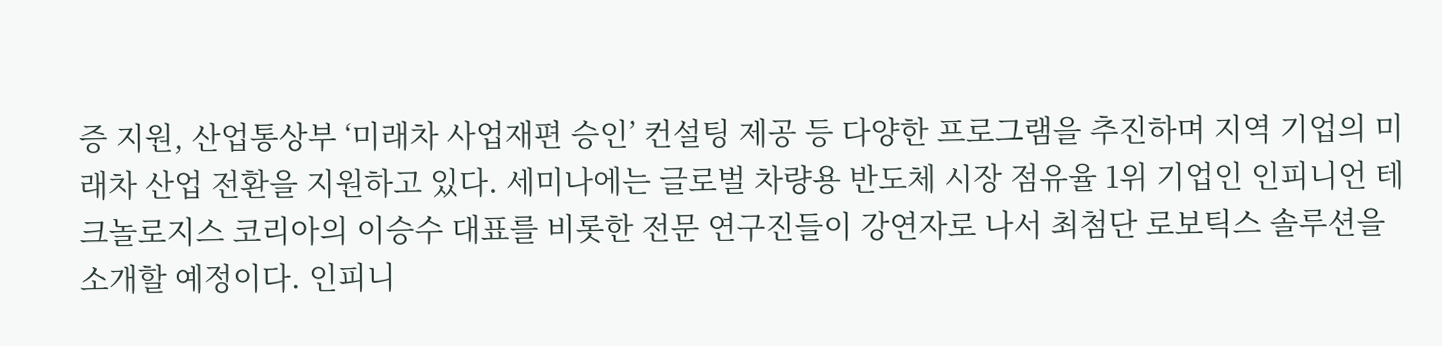증 지원, 산업통상부 ‘미래차 사업재편 승인’ 컨설팅 제공 등 다양한 프로그램을 추진하며 지역 기업의 미래차 산업 전환을 지원하고 있다. 세미나에는 글로벌 차량용 반도체 시장 점유율 1위 기업인 인피니언 테크놀로지스 코리아의 이승수 대표를 비롯한 전문 연구진들이 강연자로 나서 최첨단 로보틱스 솔루션을 소개할 예정이다. 인피니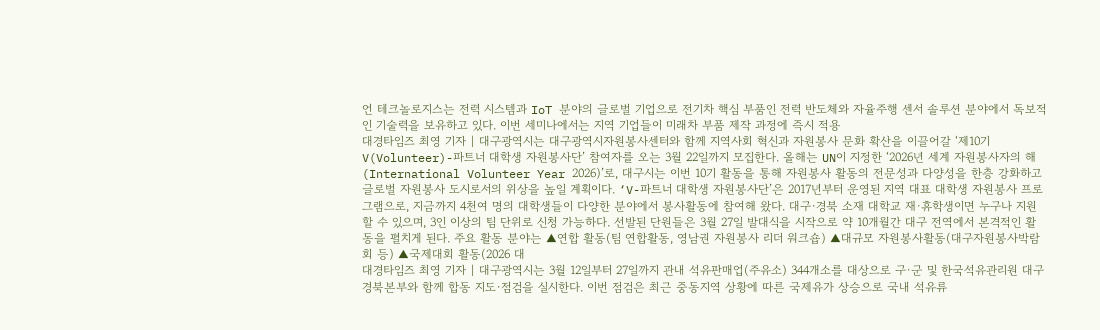언 테크놀로지스는 전력 시스템과 IoT 분야의 글로벌 기업으로 전기차 핵심 부품인 전력 반도체와 자율주행 센서 솔루션 분야에서 독보적인 기술력을 보유하고 있다. 이번 세미나에서는 지역 기업들이 미래차 부품 제작 과정에 즉시 적용
대경타임즈 최영 기자 | 대구광역시는 대구광역시자원봉사센터와 함께 지역사회 혁신과 자원봉사 문화 확산을 이끌어갈 ‘제10기 V(Volunteer)-파트너 대학생 자원봉사단’ 참여자를 오는 3월 22일까지 모집한다. 올해는 UN이 지정한 ‘2026년 세계 자원봉사자의 해(International Volunteer Year 2026)’로, 대구시는 이번 10기 활동을 통해 자원봉사 활동의 전문성과 다양성을 한층 강화하고 글로벌 자원봉사 도시로서의 위상을 높일 계획이다. ‘V-파트너 대학생 자원봉사단’은 2017년부터 운영된 지역 대표 대학생 자원봉사 프로그램으로, 지금까지 4천여 명의 대학생들이 다양한 분야에서 봉사활동에 참여해 왔다. 대구·경북 소재 대학교 재·휴학생이면 누구나 지원할 수 있으며, 3인 이상의 팀 단위로 신청 가능하다. 선발된 단원들은 3월 27일 발대식을 시작으로 약 10개월간 대구 전역에서 본격적인 활동을 펼치게 된다. 주요 활동 분야는 ▲연합 활동(팀 연합활동, 영남권 자원봉사 리더 워크숍) ▲대규모 자원봉사활동(대구자원봉사박람회 등) ▲국제대회 활동(2026 대
대경타임즈 최영 기자 | 대구광역시는 3월 12일부터 27일까지 관내 석유판매업(주유소) 344개소를 대상으로 구·군 및 한국석유관리원 대구경북본부와 함께 합동 지도·점검을 실시한다. 이번 점검은 최근 중동지역 상황에 따른 국제유가 상승으로 국내 석유류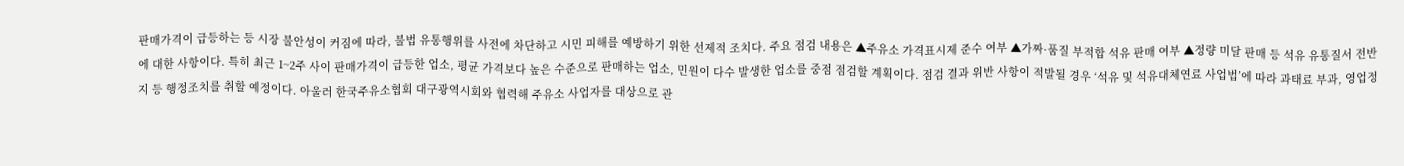판매가격이 급등하는 등 시장 불안성이 커짐에 따라, 불법 유통행위를 사전에 차단하고 시민 피해를 예방하기 위한 선제적 조치다. 주요 점검 내용은 ▲주유소 가격표시제 준수 여부 ▲가짜·품질 부적합 석유 판매 여부 ▲정량 미달 판매 등 석유 유통질서 전반에 대한 사항이다. 특히 최근 1~2주 사이 판매가격이 급등한 업소, 평균 가격보다 높은 수준으로 판매하는 업소, 민원이 다수 발생한 업소를 중점 점검할 계획이다. 점검 결과 위반 사항이 적발될 경우 ‘석유 및 석유대체연료 사업법’에 따라 과태료 부과, 영업정지 등 행정조치를 취할 예정이다. 아울러 한국주유소협회 대구광역시회와 협력해 주유소 사업자를 대상으로 관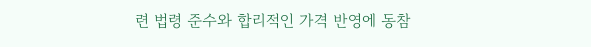련 법령 준수와 합리적인 가격 반영에 동참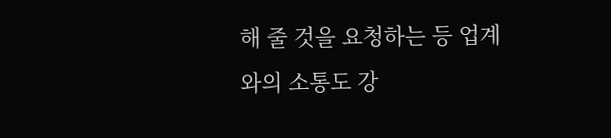해 줄 것을 요청하는 등 업계와의 소통도 강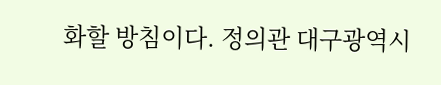화할 방침이다. 정의관 대구광역시